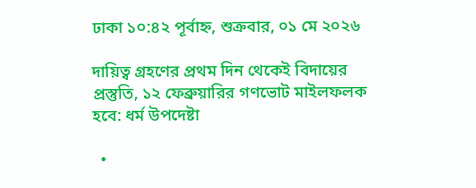ঢাকা ১০:৪২ পূর্বাহ্ন, শুক্রবার, ০১ মে ২০২৬

দায়িত্ব গ্রহণের প্রথম দিন থেকেই বিদায়ের প্রস্তুতি, ১২ ফেব্রুয়ারির গণভোট মাইলফলক হবে: ধর্ম উপদেষ্টা

  •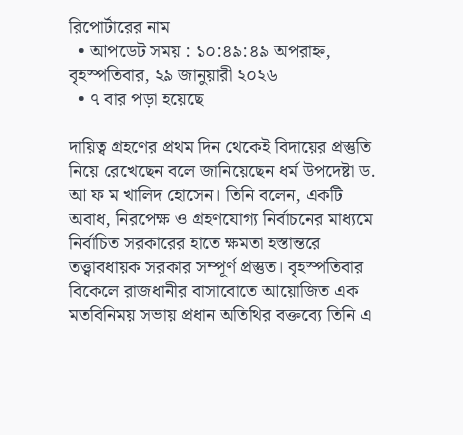রিপোর্টারের নাম
  • আপডেট সময় : ১০:৪৯:৪৯ অপরাহ্ন, বৃহস্পতিবার, ২৯ জানুয়ারী ২০২৬
  • ৭ বার পড়া হয়েছে

দায়িত্ব গ্রহণের প্রথম দিন থেকেই বিদায়ের প্রস্তুতি নিয়ে রেখেছেন বলে জানিয়েছেন ধর্ম উপদেষ্টা ড. আ ফ ম খালিদ হোসেন। তিনি বলেন, একটি অবাধ, নিরপেক্ষ ও গ্রহণযোগ্য নির্বাচনের মাধ্যমে নির্বাচিত সরকারের হাতে ক্ষমতা হস্তান্তরে তত্ত্বাবধায়ক সরকার সম্পূর্ণ প্রস্তুত। বৃহস্পতিবার বিকেলে রাজধানীর বাসাবোতে আয়োজিত এক মতবিনিময় সভায় প্রধান অতিথির বক্তব্যে তিনি এ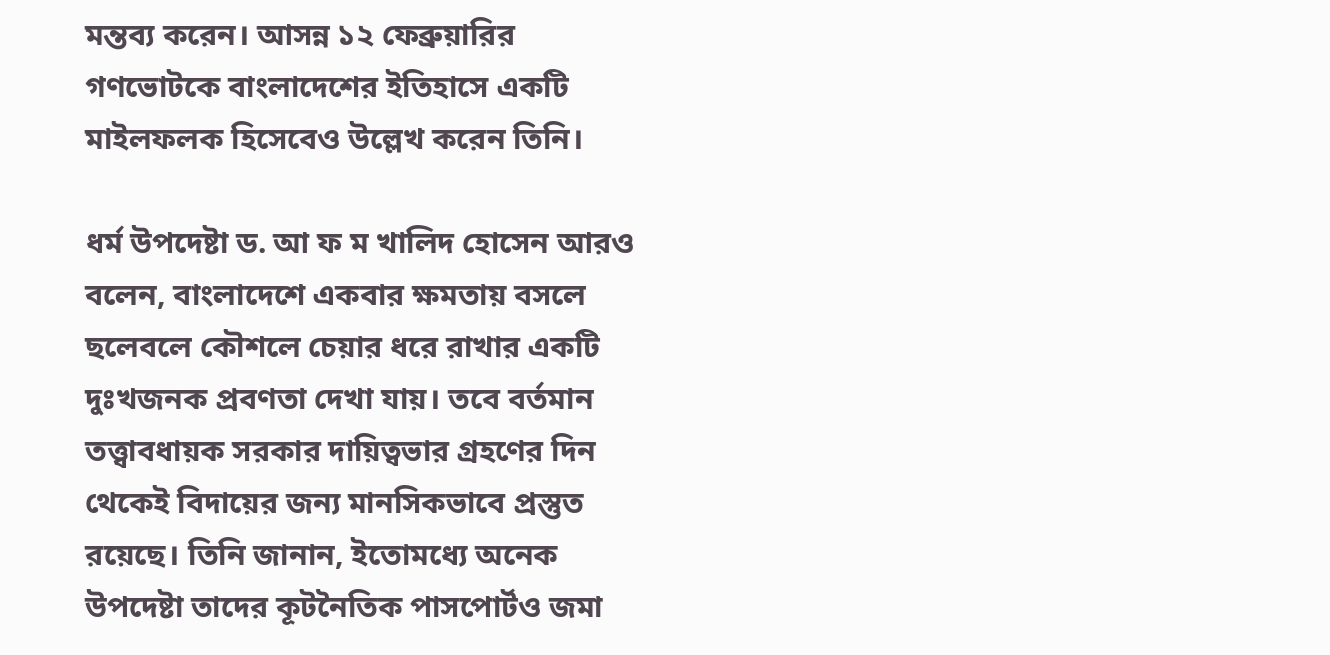মন্তব্য করেন। আসন্ন ১২ ফেব্রুয়ারির গণভোটকে বাংলাদেশের ইতিহাসে একটি মাইলফলক হিসেবেও উল্লেখ করেন তিনি।

ধর্ম উপদেষ্টা ড. আ ফ ম খালিদ হোসেন আরও বলেন, বাংলাদেশে একবার ক্ষমতায় বসলে ছলেবলে কৌশলে চেয়ার ধরে রাখার একটি দুঃখজনক প্রবণতা দেখা যায়। তবে বর্তমান তত্ত্বাবধায়ক সরকার দায়িত্বভার গ্রহণের দিন থেকেই বিদায়ের জন্য মানসিকভাবে প্রস্তুত রয়েছে। তিনি জানান, ইতোমধ্যে অনেক উপদেষ্টা তাদের কূটনৈতিক পাসপোর্টও জমা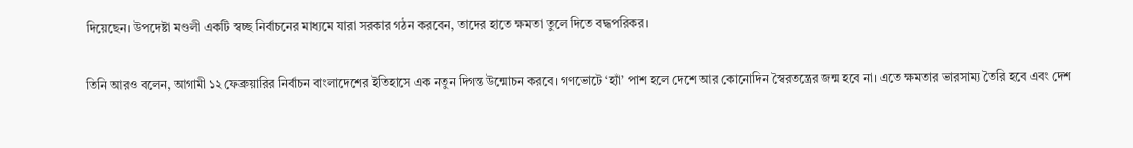দিয়েছেন। উপদেষ্টা মণ্ডলী একটি স্বচ্ছ নির্বাচনের মাধ্যমে যারা সরকার গঠন করবেন, তাদের হাতে ক্ষমতা তুলে দিতে বদ্ধপরিকর।

তিনি আরও বলেন, আগামী ১২ ফেব্রুয়ারির নির্বাচন বাংলাদেশের ইতিহাসে এক নতুন দিগন্ত উন্মোচন করবে। গণভোটে ‘হ্যাঁ’ পাশ হলে দেশে আর কোনোদিন স্বৈরতন্ত্রের জন্ম হবে না। এতে ক্ষমতার ভারসাম্য তৈরি হবে এবং দেশ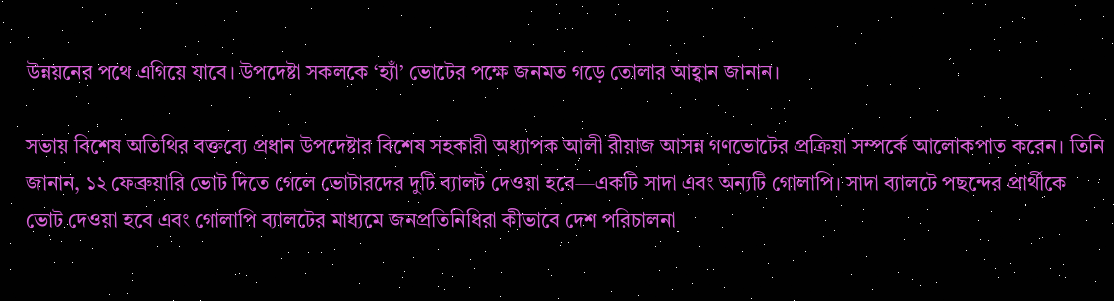উন্নয়নের পথে এগিয়ে যাবে। উপদেষ্টা সকলকে ‘হ্যাঁ’ ভোটের পক্ষে জনমত গড়ে তোলার আহ্বান জানান।

সভায় বিশেষ অতিথির বক্তব্যে প্রধান উপদেষ্টার বিশেষ সহকারী অধ্যাপক আলী রীয়াজ আসন্ন গণভোটের প্রক্রিয়া সম্পর্কে আলোকপাত করেন। তিনি জানান, ১২ ফেব্রুয়ারি ভোট দিতে গেলে ভোটারদের দুটি ব্যালট দেওয়া হবে—একটি সাদা এবং অন্যটি গোলাপি। সাদা ব্যালটে পছন্দের প্রার্থীকে ভোট দেওয়া হবে এবং গোলাপি ব্যালটের মাধ্যমে জনপ্রতিনিধিরা কীভাবে দেশ পরিচালনা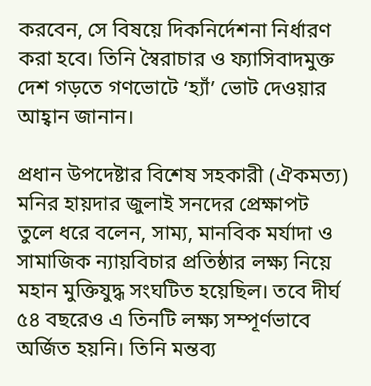করবেন, সে বিষয়ে দিকনির্দেশনা নির্ধারণ করা হবে। তিনি স্বৈরাচার ও ফ্যাসিবাদমুক্ত দেশ গড়তে গণভোটে ‘হ্যাঁ’ ভোট দেওয়ার আহ্বান জানান।

প্রধান উপদেষ্টার বিশেষ সহকারী (ঐকমত্য) মনির হায়দার জুলাই সনদের প্রেক্ষাপট তুলে ধরে বলেন, সাম্য, মানবিক মর্যাদা ও সামাজিক ন্যায়বিচার প্রতিষ্ঠার লক্ষ্য নিয়ে মহান মুক্তিযুদ্ধ সংঘটিত হয়েছিল। তবে দীর্ঘ ৫৪ বছরেও এ তিনটি লক্ষ্য সম্পূর্ণভাবে অর্জিত হয়নি। তিনি মন্তব্য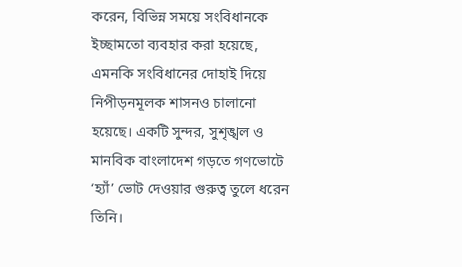করেন, বিভিন্ন সময়ে সংবিধানকে ইচ্ছামতো ব্যবহার করা হয়েছে, এমনকি সংবিধানের দোহাই দিয়ে নিপীড়নমূলক শাসনও চালানো হয়েছে। একটি সুন্দর, সুশৃঙ্খল ও মানবিক বাংলাদেশ গড়তে গণভোটে ‘হ্যাঁ’ ভোট দেওয়ার গুরুত্ব তুলে ধরেন তিনি।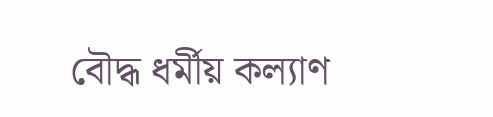বৌদ্ধ ধর্মীয় কল্যাণ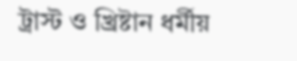ট্রাস্ট ও খ্রিষ্টান ধর্মীয়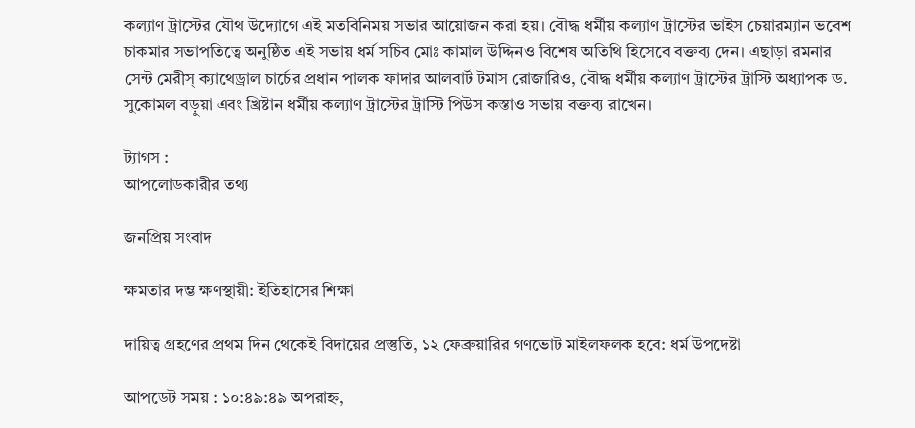কল্যাণ ট্রাস্টের যৌথ উদ্যোগে এই মতবিনিময় সভার আয়োজন করা হয়। বৌদ্ধ ধর্মীয় কল্যাণ ট্রাস্টের ভাইস চেয়ারম্যান ভবেশ চাকমার সভাপতিত্বে অনুষ্ঠিত এই সভায় ধর্ম সচিব মোঃ কামাল উদ্দিনও বিশেষ অতিথি হিসেবে বক্তব্য দেন। এছাড়া রমনার সেন্ট মেরীস্ ক্যাথেড্রাল চার্চের প্রধান পালক ফাদার আলবার্ট টমাস রোজারিও, বৌদ্ধ ধর্মীয় কল্যাণ ট্রাস্টের ট্রাস্টি অধ্যাপক ড. সুকোমল বড়ুয়া এবং খ্রিষ্টান ধর্মীয় কল্যাণ ট্রাস্টের ট্রাস্টি পিউস কস্তাও সভায় বক্তব্য রাখেন।

ট্যাগস :
আপলোডকারীর তথ্য

জনপ্রিয় সংবাদ

ক্ষমতার দম্ভ ক্ষণস্থায়ী: ইতিহাসের শিক্ষা

দায়িত্ব গ্রহণের প্রথম দিন থেকেই বিদায়ের প্রস্তুতি, ১২ ফেব্রুয়ারির গণভোট মাইলফলক হবে: ধর্ম উপদেষ্টা

আপডেট সময় : ১০:৪৯:৪৯ অপরাহ্ন,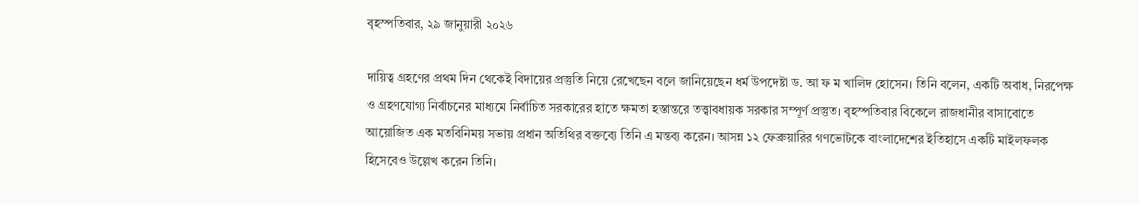বৃহস্পতিবার, ২৯ জানুয়ারী ২০২৬

দায়িত্ব গ্রহণের প্রথম দিন থেকেই বিদায়ের প্রস্তুতি নিয়ে রেখেছেন বলে জানিয়েছেন ধর্ম উপদেষ্টা ড. আ ফ ম খালিদ হোসেন। তিনি বলেন, একটি অবাধ, নিরপেক্ষ ও গ্রহণযোগ্য নির্বাচনের মাধ্যমে নির্বাচিত সরকারের হাতে ক্ষমতা হস্তান্তরে তত্ত্বাবধায়ক সরকার সম্পূর্ণ প্রস্তুত। বৃহস্পতিবার বিকেলে রাজধানীর বাসাবোতে আয়োজিত এক মতবিনিময় সভায় প্রধান অতিথির বক্তব্যে তিনি এ মন্তব্য করেন। আসন্ন ১২ ফেব্রুয়ারির গণভোটকে বাংলাদেশের ইতিহাসে একটি মাইলফলক হিসেবেও উল্লেখ করেন তিনি।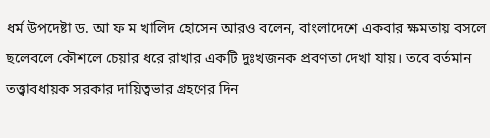ধর্ম উপদেষ্টা ড. আ ফ ম খালিদ হোসেন আরও বলেন, বাংলাদেশে একবার ক্ষমতায় বসলে ছলেবলে কৌশলে চেয়ার ধরে রাখার একটি দুঃখজনক প্রবণতা দেখা যায়। তবে বর্তমান তত্ত্বাবধায়ক সরকার দায়িত্বভার গ্রহণের দিন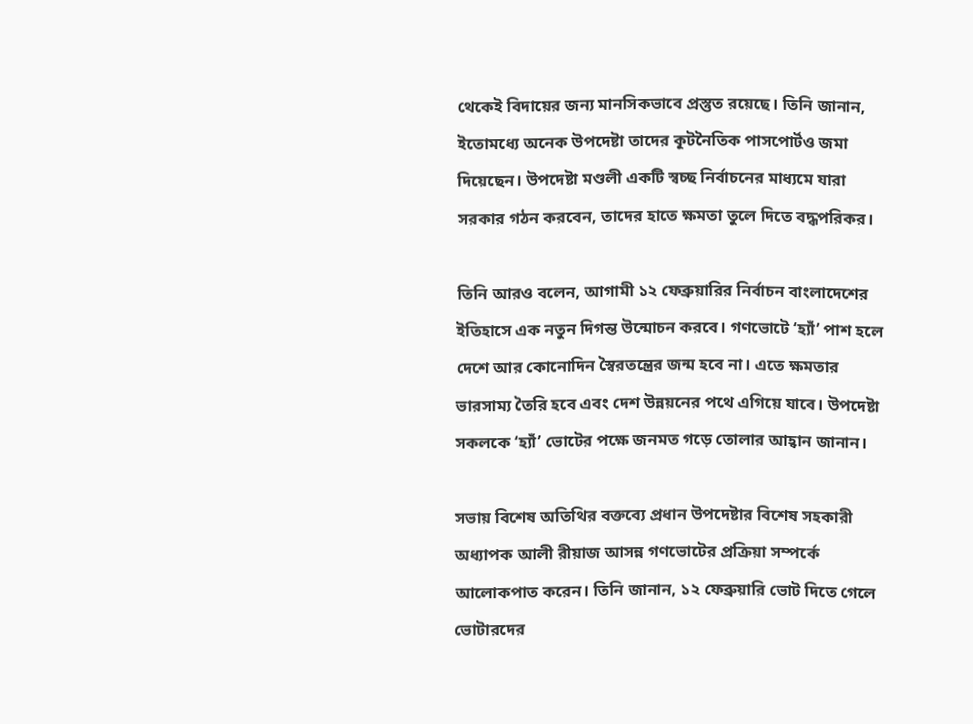থেকেই বিদায়ের জন্য মানসিকভাবে প্রস্তুত রয়েছে। তিনি জানান, ইতোমধ্যে অনেক উপদেষ্টা তাদের কূটনৈতিক পাসপোর্টও জমা দিয়েছেন। উপদেষ্টা মণ্ডলী একটি স্বচ্ছ নির্বাচনের মাধ্যমে যারা সরকার গঠন করবেন, তাদের হাতে ক্ষমতা তুলে দিতে বদ্ধপরিকর।

তিনি আরও বলেন, আগামী ১২ ফেব্রুয়ারির নির্বাচন বাংলাদেশের ইতিহাসে এক নতুন দিগন্ত উন্মোচন করবে। গণভোটে ‘হ্যাঁ’ পাশ হলে দেশে আর কোনোদিন স্বৈরতন্ত্রের জন্ম হবে না। এতে ক্ষমতার ভারসাম্য তৈরি হবে এবং দেশ উন্নয়নের পথে এগিয়ে যাবে। উপদেষ্টা সকলকে ‘হ্যাঁ’ ভোটের পক্ষে জনমত গড়ে তোলার আহ্বান জানান।

সভায় বিশেষ অতিথির বক্তব্যে প্রধান উপদেষ্টার বিশেষ সহকারী অধ্যাপক আলী রীয়াজ আসন্ন গণভোটের প্রক্রিয়া সম্পর্কে আলোকপাত করেন। তিনি জানান, ১২ ফেব্রুয়ারি ভোট দিতে গেলে ভোটারদের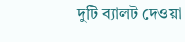দুটি ব্যালট দেওয়া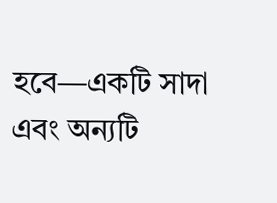হবে—একটি সাদা এবং অন্যটি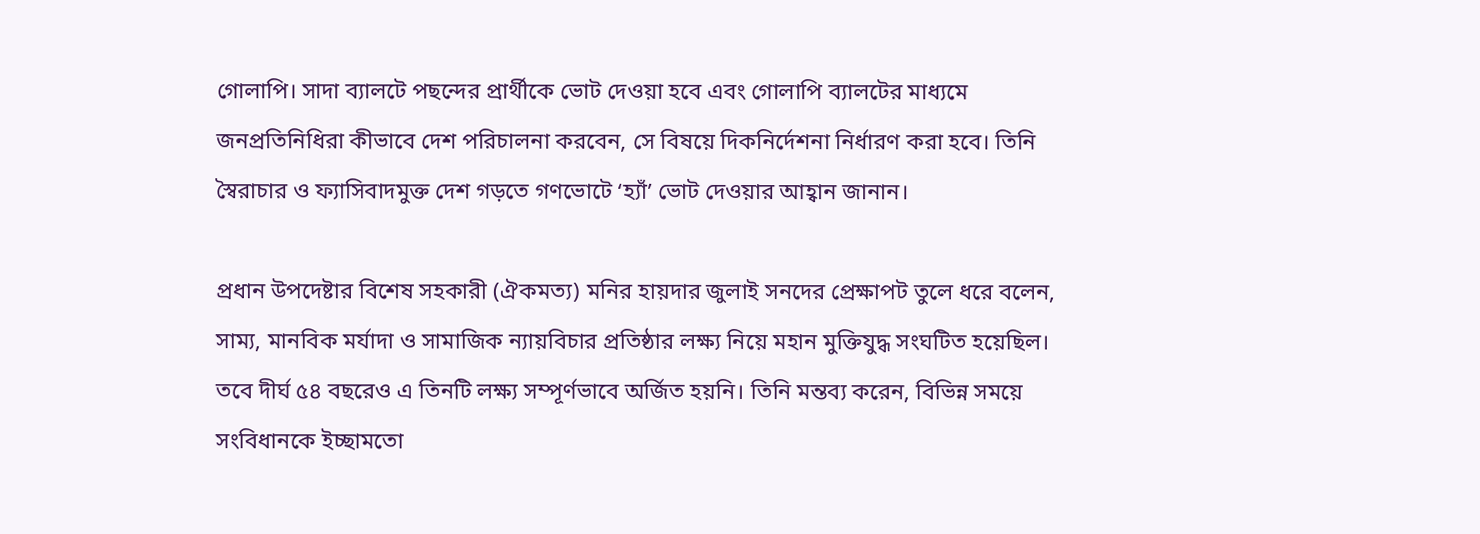গোলাপি। সাদা ব্যালটে পছন্দের প্রার্থীকে ভোট দেওয়া হবে এবং গোলাপি ব্যালটের মাধ্যমে জনপ্রতিনিধিরা কীভাবে দেশ পরিচালনা করবেন, সে বিষয়ে দিকনির্দেশনা নির্ধারণ করা হবে। তিনি স্বৈরাচার ও ফ্যাসিবাদমুক্ত দেশ গড়তে গণভোটে ‘হ্যাঁ’ ভোট দেওয়ার আহ্বান জানান।

প্রধান উপদেষ্টার বিশেষ সহকারী (ঐকমত্য) মনির হায়দার জুলাই সনদের প্রেক্ষাপট তুলে ধরে বলেন, সাম্য, মানবিক মর্যাদা ও সামাজিক ন্যায়বিচার প্রতিষ্ঠার লক্ষ্য নিয়ে মহান মুক্তিযুদ্ধ সংঘটিত হয়েছিল। তবে দীর্ঘ ৫৪ বছরেও এ তিনটি লক্ষ্য সম্পূর্ণভাবে অর্জিত হয়নি। তিনি মন্তব্য করেন, বিভিন্ন সময়ে সংবিধানকে ইচ্ছামতো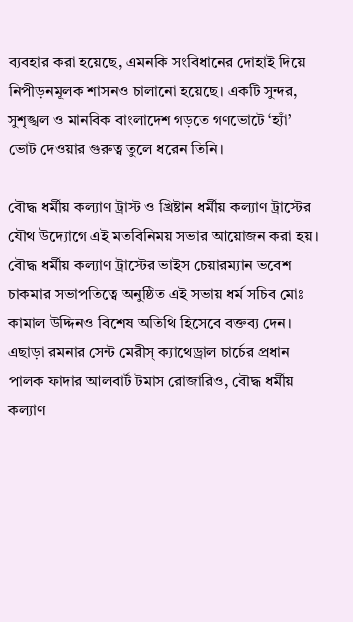ব্যবহার করা হয়েছে, এমনকি সংবিধানের দোহাই দিয়ে নিপীড়নমূলক শাসনও চালানো হয়েছে। একটি সুন্দর, সুশৃঙ্খল ও মানবিক বাংলাদেশ গড়তে গণভোটে ‘হ্যাঁ’ ভোট দেওয়ার গুরুত্ব তুলে ধরেন তিনি।

বৌদ্ধ ধর্মীয় কল্যাণ ট্রাস্ট ও খ্রিষ্টান ধর্মীয় কল্যাণ ট্রাস্টের যৌথ উদ্যোগে এই মতবিনিময় সভার আয়োজন করা হয়। বৌদ্ধ ধর্মীয় কল্যাণ ট্রাস্টের ভাইস চেয়ারম্যান ভবেশ চাকমার সভাপতিত্বে অনুষ্ঠিত এই সভায় ধর্ম সচিব মোঃ কামাল উদ্দিনও বিশেষ অতিথি হিসেবে বক্তব্য দেন। এছাড়া রমনার সেন্ট মেরীস্ ক্যাথেড্রাল চার্চের প্রধান পালক ফাদার আলবার্ট টমাস রোজারিও, বৌদ্ধ ধর্মীয় কল্যাণ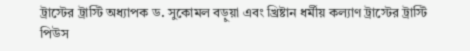ট্রাস্টের ট্রাস্টি অধ্যাপক ড. সুকোমল বড়ুয়া এবং খ্রিষ্টান ধর্মীয় কল্যাণ ট্রাস্টের ট্রাস্টি পিউস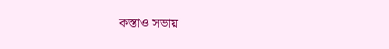কস্তাও সভায়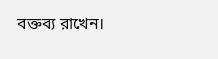বক্তব্য রাখেন।